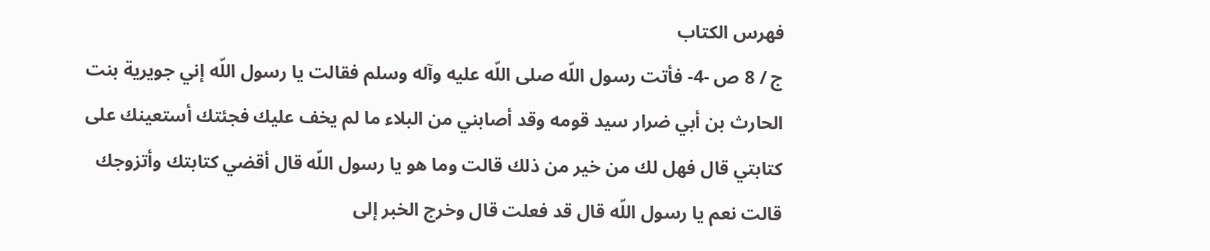فهرس الكتاب
ج / 8 ص -4- فأتت رسول اللّه صلى اللّه عليه وآله وسلم فقالت يا رسول اللّه إني جويرية بنت الحارث بن أبي ضرار سيد قومه وقد أصابني من البلاء ما لم يخف عليك فجئتك أستعينك على كتابتي قال فهل لك من خير من ذلك قالت وما هو يا رسول اللّه قال أقضي كتابتك وأتزوجك قالت نعم يا رسول اللّه قال قد فعلت قال وخرج الخبر إلى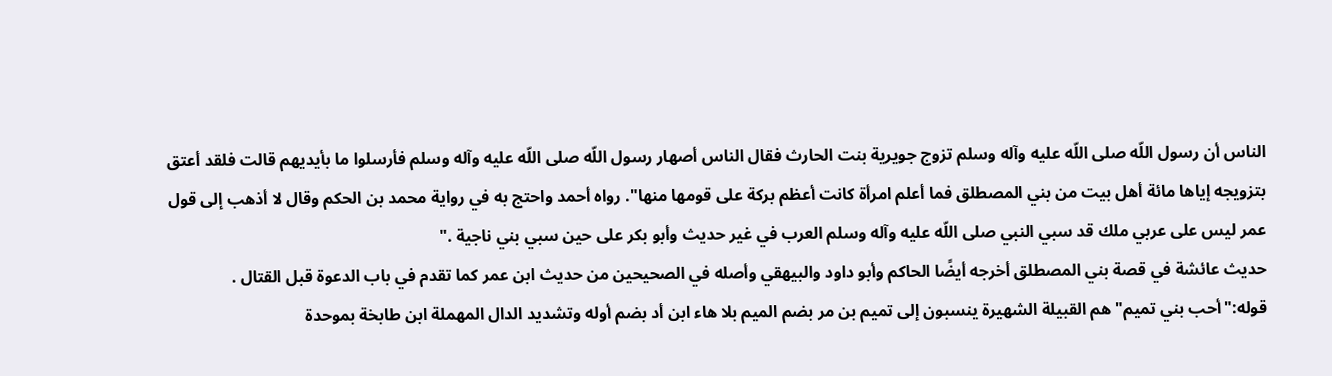الناس أن رسول اللّه صلى اللّه عليه وآله وسلم تزوج جويرية بنت الحارث فقال الناس أصهار رسول اللّه صلى اللّه عليه وآله وسلم فأرسلوا ما بأيديهم قالت فلقد أعتق بتزويجه إياها مائة أهل بيت من بني المصطلق فما أعلم امرأة كانت أعظم بركة على قومها منها". رواه أحمد واحتج به في رواية محمد بن الحكم وقال لا أذهب إلى قول عمر ليس على عربي ملك قد سبي النبي صلى اللّه عليه وآله وسلم العرب في غير حديث وأبو بكر على حين سبي بني ناجية ."
حديث عائشة في قصة بني المصطلق أخرجه أيضًا الحاكم وأبو داود والبيهقي وأصله في الصحيحين من حديث ابن عمر كما تقدم في باب الدعوة قبل القتال .
قوله:"أحب بني تميم"هم القبيلة الشهيرة ينسبون إلى تميم بن مر بضم الميم بلا هاء ابن أد بضم أوله وتشديد الدال المهملة ابن طابخة بموحدة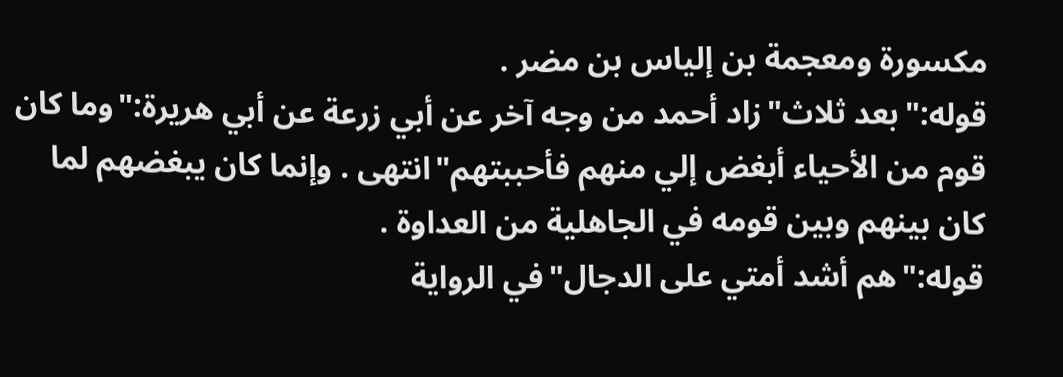مكسورة ومعجمة بن إلياس بن مضر .
قوله:"بعد ثلاث"زاد أحمد من وجه آخر عن أبي زرعة عن أبي هريرة:"وما كان قوم من الأحياء أبغض إلي منهم فأحببتهم"انتهى . وإنما كان يبغضهم لما كان بينهم وبين قومه في الجاهلية من العداوة .
قوله:"هم أشد أمتي على الدجال"في الرواية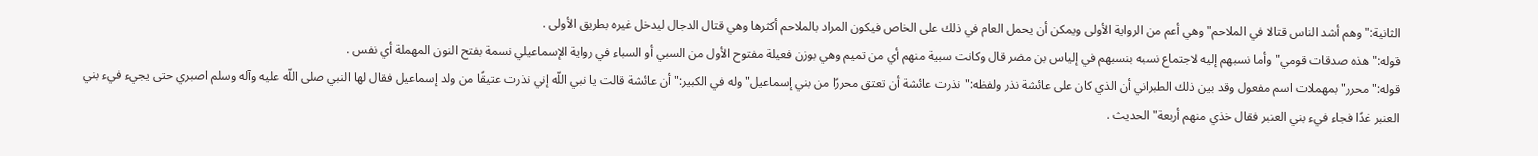الثانية:"وهم أشد الناس قتالا في الملاحم"وهي أعم من الرواية الأولى ويمكن أن يحمل العام في ذلك على الخاص فيكون المراد بالملاحم أكثرها وهي قتال الدجال ليدخل غيره بطريق الأولى .
قوله:"هذه صدقات قومي"وأما نسبهم إليه لاجتماع نسبه بنسبهم في إلياس بن مضر قال وكانت سبية منهم أي من تميم وهي بوزن فعيلة مفتوح الأول من السبي أو السباء في رواية الإسماعيلي نسمة بفتح النون المهملة أي نفس .
قوله:"محرر"بمهملات اسم مفعول وقد بين ذلك الطبراني أن الذي كان على عائشة نذر ولفظه:"نذرت عائشة أن تعتق محررًا من بني إسماعيل"وله في الكبير:"أن عائشة قالت يا نبي اللّه إني نذرت عتيقًا من ولد إسماعيل فقال لها النبي صلى اللّه عليه وآله وسلم اصبري حتى يجيء فيء بني العنبر غدًا فجاء فيء بني العنبر فقال خذي منهم أربعة"الحديث .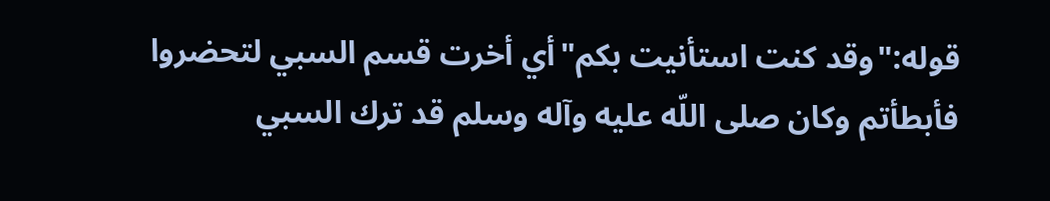قوله:"وقد كنت استأنيت بكم"أي أخرت قسم السبي لتحضروا فأبطأتم وكان صلى اللّه عليه وآله وسلم قد ترك السبي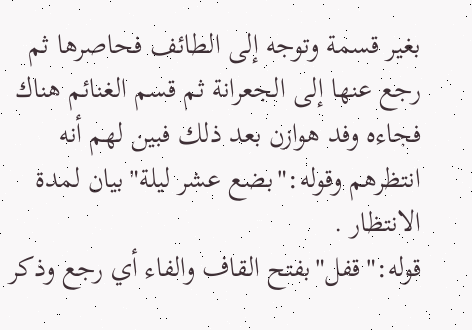بغير قسمة وتوجه إلى الطائف فحاصرها ثم رجع عنها إلى الجعرانة ثم قسم الغنائم هناك فجاءه وفد هوازن بعد ذلك فبين لهم أنه انتظرهم وقوله:"بضع عشر ليلة"بيان لمدة الانتظار .
قوله:"قفل"بفتح القاف والفاء أي رجع وذكر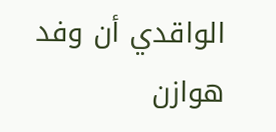الواقدي أن وفد هوازن